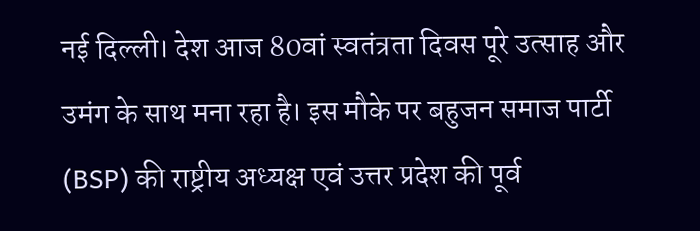नई दिल्ली। देश आज 80वां स्वतंत्रता दिवस पूरे उत्साह और उमंग के साथ मना रहा है। इस मौके पर बहुजन समाज पार्टी (BSP) की राष्ट्रीय अध्यक्ष एवं उत्तर प्रदेश की पूर्व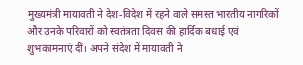मुख्यमंत्री मायावती ने देश-विदेश में रहने वाले समस्त भारतीय नागरिकों और उनके परिवारों को स्वतंत्रता दिवस की हार्दिक बधाई एवं शुभकामनाएं दीं। अपने संदेश में मायावती ने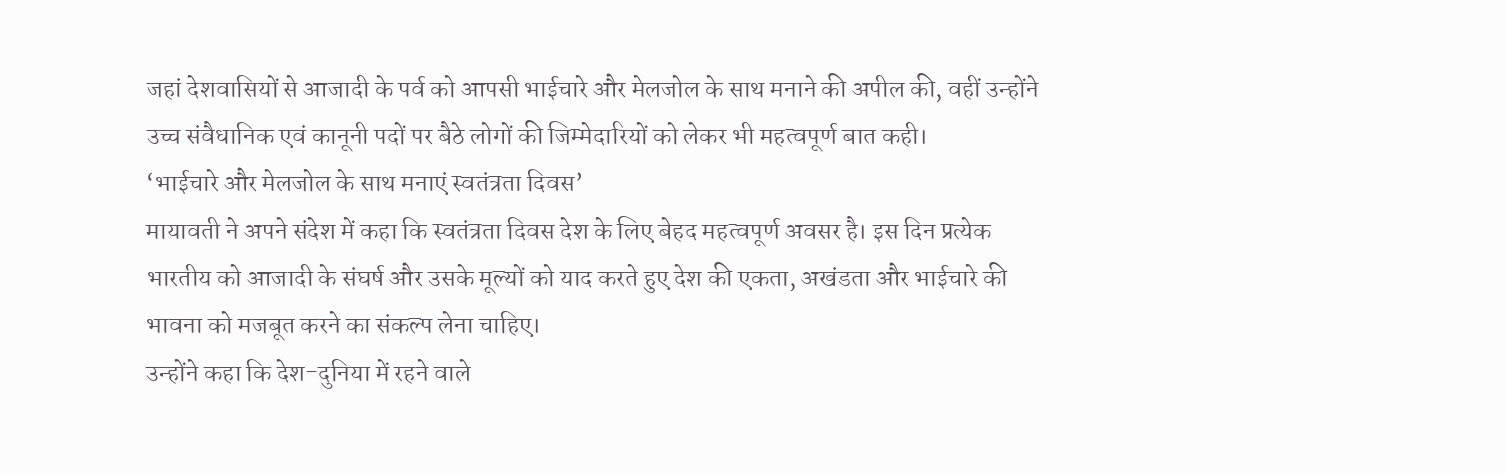जहां देशवासियों से आजादी के पर्व को आपसी भाईचारे और मेलजोल के साथ मनाने की अपील की, वहीं उन्होंने उच्च संवैधानिक एवं कानूनी पदों पर बैठे लोगों की जिम्मेदारियों को लेकर भी महत्वपूर्ण बात कही।
‘भाईचारे और मेलजोल के साथ मनाएं स्वतंत्रता दिवस’
मायावती ने अपने संदेश में कहा कि स्वतंत्रता दिवस देश के लिए बेहद महत्वपूर्ण अवसर है। इस दिन प्रत्येक भारतीय को आजादी के संघर्ष और उसके मूल्यों को याद करते हुए देश की एकता, अखंडता और भाईचारे की भावना को मजबूत करने का संकल्प लेना चाहिए।
उन्होंने कहा कि देश-दुनिया में रहने वाले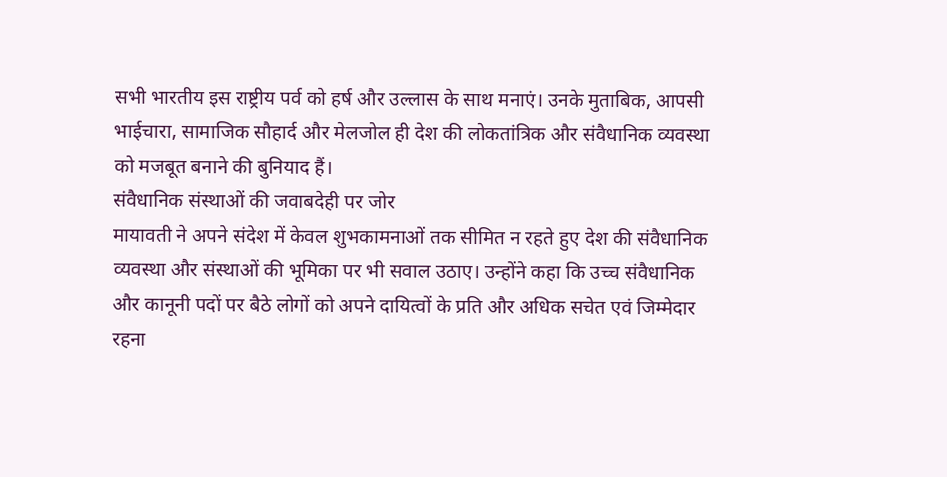सभी भारतीय इस राष्ट्रीय पर्व को हर्ष और उल्लास के साथ मनाएं। उनके मुताबिक, आपसी भाईचारा, सामाजिक सौहार्द और मेलजोल ही देश की लोकतांत्रिक और संवैधानिक व्यवस्था को मजबूत बनाने की बुनियाद हैं।
संवैधानिक संस्थाओं की जवाबदेही पर जोर
मायावती ने अपने संदेश में केवल शुभकामनाओं तक सीमित न रहते हुए देश की संवैधानिक व्यवस्था और संस्थाओं की भूमिका पर भी सवाल उठाए। उन्होंने कहा कि उच्च संवैधानिक और कानूनी पदों पर बैठे लोगों को अपने दायित्वों के प्रति और अधिक सचेत एवं जिम्मेदार रहना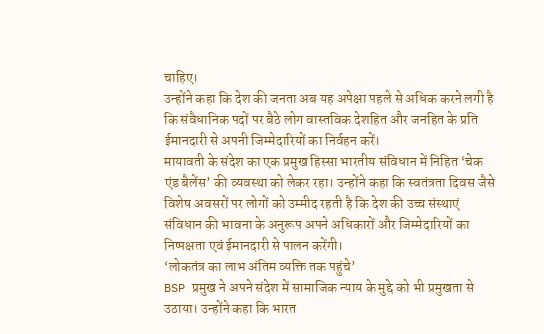चाहिए।
उन्होंने कहा कि देश की जनता अब यह अपेक्षा पहले से अधिक करने लगी है कि संवैधानिक पदों पर बैठे लोग वास्तविक देशहित और जनहित के प्रति ईमानदारी से अपनी जिम्मेदारियों का निर्वहन करें।
मायावती के संदेश का एक प्रमुख हिस्सा भारतीय संविधान में निहित ‘चेक एंड बैलेंस’ की व्यवस्था को लेकर रहा। उन्होंने कहा कि स्वतंत्रता दिवस जैसे विशेष अवसरों पर लोगों को उम्मीद रहती है कि देश की उच्च संस्थाएं संविधान की भावना के अनुरूप अपने अधिकारों और जिम्मेदारियों का निष्पक्षता एवं ईमानदारी से पालन करेंगी।
‘लोकतंत्र का लाभ अंतिम व्यक्ति तक पहुंचे’
BSP प्रमुख ने अपने संदेश में सामाजिक न्याय के मुद्दे को भी प्रमुखता से उठाया। उन्होंने कहा कि भारत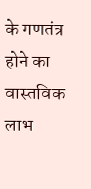के गणतंत्र होने का वास्तविक लाभ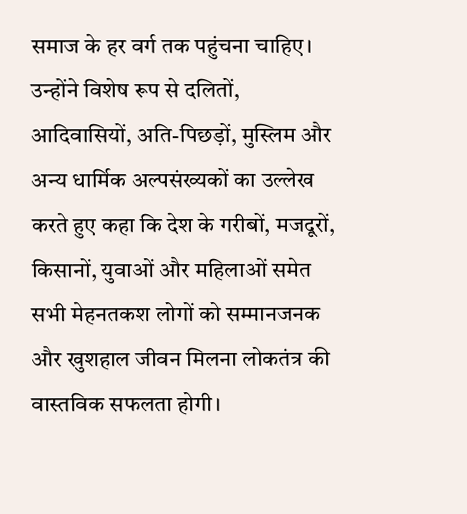समाज के हर वर्ग तक पहुंचना चाहिए।
उन्होंने विशेष रूप से दलितों, आदिवासियों, अति-पिछड़ों, मुस्लिम और अन्य धार्मिक अल्पसंख्यकों का उल्लेख करते हुए कहा कि देश के गरीबों, मजदूरों, किसानों, युवाओं और महिलाओं समेत सभी मेहनतकश लोगों को सम्मानजनक और खुशहाल जीवन मिलना लोकतंत्र की वास्तविक सफलता होगी।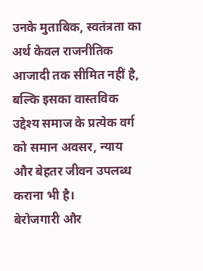उनके मुताबिक, स्वतंत्रता का अर्थ केवल राजनीतिक आजादी तक सीमित नहीं है, बल्कि इसका वास्तविक उद्देश्य समाज के प्रत्येक वर्ग को समान अवसर, न्याय और बेहतर जीवन उपलब्ध कराना भी है।
बेरोजगारी और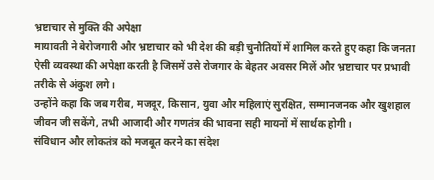भ्रष्टाचार से मुक्ति की अपेक्षा
मायावती ने बेरोजगारी और भ्रष्टाचार को भी देश की बड़ी चुनौतियों में शामिल करते हुए कहा कि जनता ऐसी व्यवस्था की अपेक्षा करती है जिसमें उसे रोजगार के बेहतर अवसर मिलें और भ्रष्टाचार पर प्रभावी तरीके से अंकुश लगे।
उन्होंने कहा कि जब गरीब, मजदूर, किसान, युवा और महिलाएं सुरक्षित, सम्मानजनक और खुशहाल जीवन जी सकेंगे, तभी आजादी और गणतंत्र की भावना सही मायनों में सार्थक होगी।
संविधान और लोकतंत्र को मजबूत करने का संदेश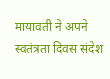मायावती ने अपने स्वतंत्रता दिवस संदेश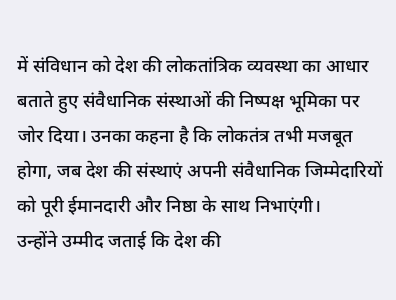में संविधान को देश की लोकतांत्रिक व्यवस्था का आधार बताते हुए संवैधानिक संस्थाओं की निष्पक्ष भूमिका पर जोर दिया। उनका कहना है कि लोकतंत्र तभी मजबूत होगा, जब देश की संस्थाएं अपनी संवैधानिक जिम्मेदारियों को पूरी ईमानदारी और निष्ठा के साथ निभाएंगी।
उन्होंने उम्मीद जताई कि देश की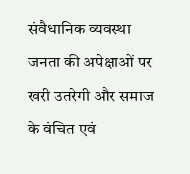संवैधानिक व्यवस्था जनता की अपेक्षाओं पर खरी उतरेगी और समाज के वंचित एवं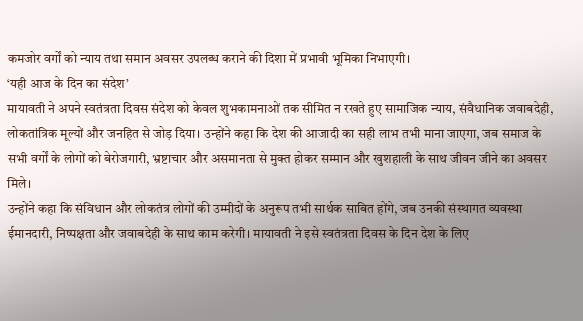कमजोर वर्गों को न्याय तथा समान अवसर उपलब्ध कराने की दिशा में प्रभावी भूमिका निभाएगी।
‘यही आज के दिन का संदेश’
मायावती ने अपने स्वतंत्रता दिवस संदेश को केवल शुभकामनाओं तक सीमित न रखते हुए सामाजिक न्याय, संवैधानिक जवाबदेही, लोकतांत्रिक मूल्यों और जनहित से जोड़ दिया। उन्होंने कहा कि देश की आजादी का सही लाभ तभी माना जाएगा, जब समाज के सभी वर्गों के लोगों को बेरोजगारी, भ्रष्टाचार और असमानता से मुक्त होकर सम्मान और खुशहाली के साथ जीवन जीने का अवसर मिले।
उन्होंने कहा कि संविधान और लोकतंत्र लोगों की उम्मीदों के अनुरूप तभी सार्थक साबित होंगे, जब उनकी संस्थागत व्यवस्था ईमानदारी, निष्पक्षता और जवाबदेही के साथ काम करेगी। मायावती ने इसे स्वतंत्रता दिवस के दिन देश के लिए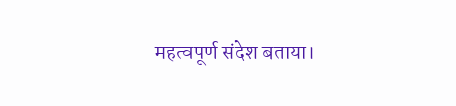महत्वपूर्ण संदेश बताया।